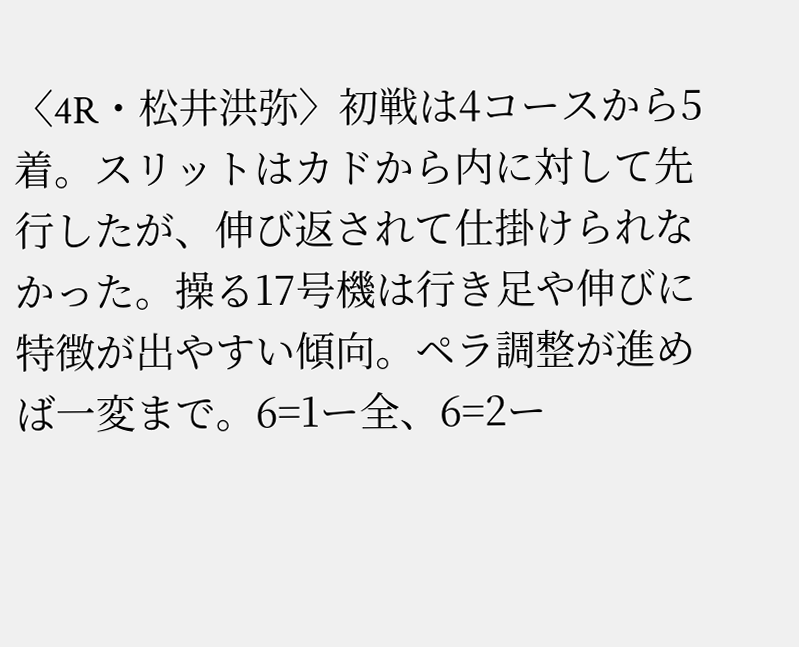〈4R・松井洪弥〉初戦は4コースから5着。スリットはカドから内に対して先行したが、伸び返されて仕掛けられなかった。操る17号機は行き足や伸びに特徴が出やすい傾向。ペラ調整が進めば一変まで。6=1ー全、6=2ー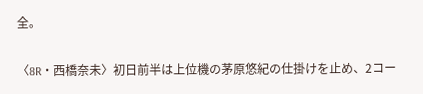全。

〈8R・西橋奈未〉初日前半は上位機の茅原悠紀の仕掛けを止め、2コー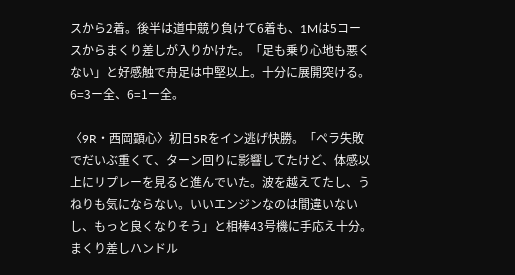スから2着。後半は道中競り負けて6着も、1Mは5コースからまくり差しが入りかけた。「足も乗り心地も悪くない」と好感触で舟足は中堅以上。十分に展開突ける。6=3ー全、6=1ー全。

〈9R・西岡顕心〉初日5Rをイン逃げ快勝。「ペラ失敗でだいぶ重くて、ターン回りに影響してたけど、体感以上にリプレーを見ると進んでいた。波を越えてたし、うねりも気にならない。いいエンジンなのは間違いないし、もっと良くなりそう」と相棒43号機に手応え十分。まくり差しハンドル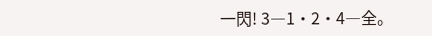一閃! 3―1・2・4―全。